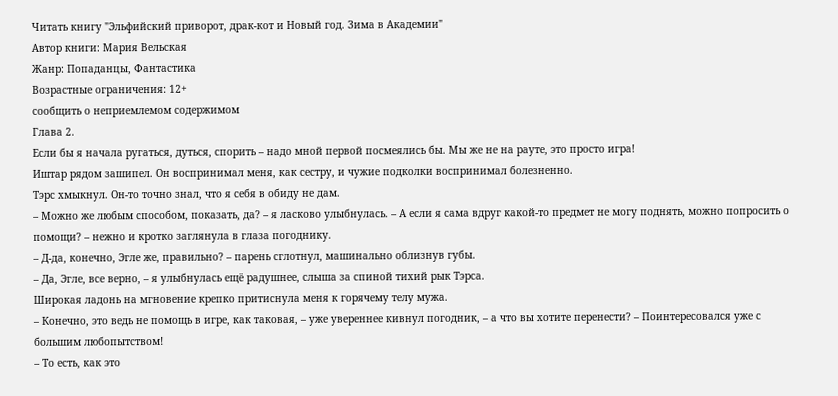Читать книгу "Эльфийский приворот, драк-кот и Новый год. Зима в Академии"
Автор книги: Мария Вельская
Жанр: Попаданцы, Фантастика
Возрастные ограничения: 12+
сообщить о неприемлемом содержимом
Глава 2.
Если бы я начала ругаться, дуться, спорить – надо мной первой посмеялись бы. Мы же не на рауте, это просто игра!
Иштар рядом зашипел. Он воспринимал меня, как сестру, и чужие подколки воспринимал болезненно.
Тэрс хмыкнул. Он-то точно знал, что я себя в обиду не дам.
– Можно же любым способом, показать, да? – я ласково улыбнулась. – А если я сама вдруг какой-то предмет не могу поднять, можно попросить о помощи? – нежно и кротко заглянула в глаза погоднику.
– Д-да, конечно, Эгле же, правильно? – парень сглотнул, машинально облизнув губы.
– Да, Эгле, все верно, – я улыбнулась ещё радушнее, слыша за спиной тихий рык Тэрса.
Широкая ладонь на мгновение крепко притиснула меня к горячему телу мужа.
– Конечно, это ведь не помощь в игре, как таковая, – уже увереннее кивнул погодник, – а что вы хотите перенести? – Поинтересовался уже с большим любопытством!
– То есть, как это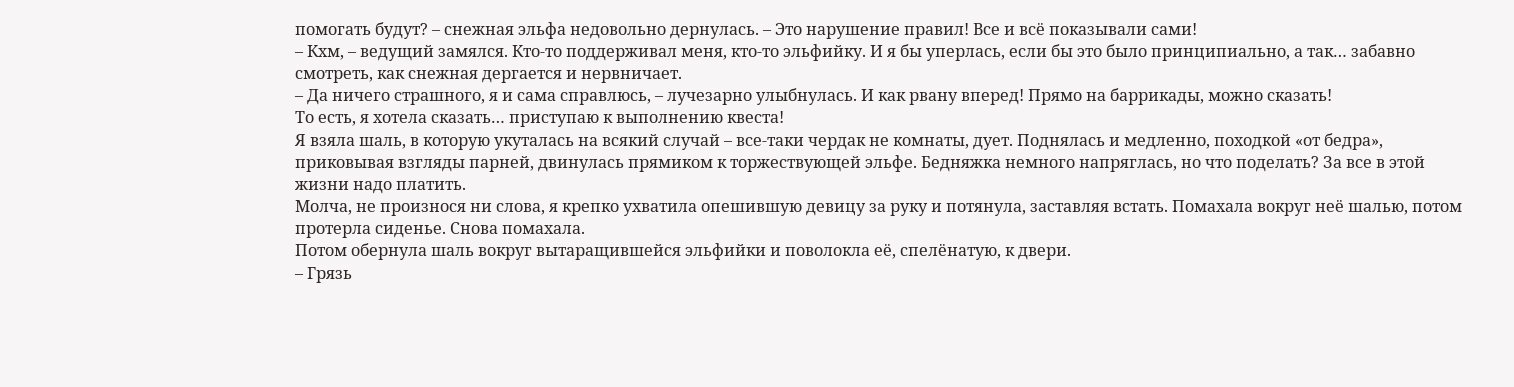помогать будут? – снежная эльфа недовольно дернулась. – Это нарушение правил! Все и всё показывали сами!
– Кхм, – ведущий замялся. Кто-то поддерживал меня, кто-то эльфийку. И я бы уперлась, если бы это было принципиально, а так… забавно смотреть, как снежная дергается и нервничает.
– Да ничего страшного, я и сама справлюсь, – лучезарно улыбнулась. И как рвану вперед! Прямо на баррикады, можно сказать!
То есть, я хотела сказать… приступаю к выполнению квеста!
Я взяла шаль, в которую укуталась на всякий случай – все-таки чердак не комнаты, дует. Поднялась и медленно, походкой «от бедра», приковывая взгляды парней, двинулась прямиком к торжествующей эльфе. Бедняжка немного напряглась, но что поделать? За все в этой жизни надо платить.
Молча, не произнося ни слова, я крепко ухватила опешившую девицу за руку и потянула, заставляя встать. Помахала вокруг неё шалью, потом протерла сиденье. Снова помахала.
Потом обернула шаль вокруг вытаращившейся эльфийки и поволокла её, спелёнатую, к двери.
– Грязь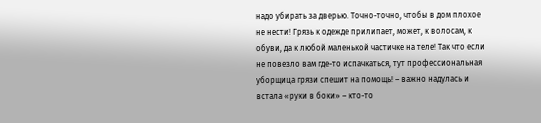надо убирать за дверью. Точно-точно, чтобы в дом плохое не нести! Грязь к одежде прилипает, может, к волосам, к обуви, да к любой маленькой частичке на теле! Так что если не повезло вам где-то испачкаться, тут профессиональная уборщица грязи спешит на помощь! – важно надулась и встала «руки в боки» – кто-то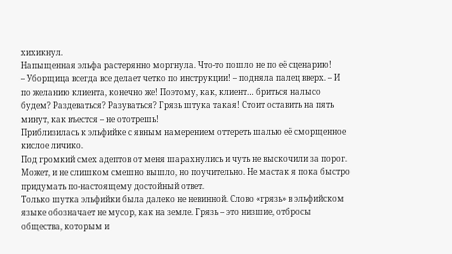хихикнул.
Напыщенная эльфа растерянно моргнула. Что-то пошло не по её сценарию!
– Уборщица всегда все делает четко по инструкции! – подняла палец вверх. – И по желанию клиента, конечно же! Поэтому, как, клиент… бриться налысо будем? Раздеваться? Разуваться? Грязь штука такая! Стоит оставить на пять минут, как въестся – не ототрешь!
Приблизилась к эльфийке с явным намерением оттереть шалью её сморщенное кислое личико.
Под громкий смех адептов от меня шарахнулись и чуть не выскочили за порог.
Может, и не слишком смешно вышло, но поучительно. Не мастак я пока быстро придумать по-настоящему достойный ответ.
Только шутка эльфийки была далеко не невинной. Слово «грязь» в эльфийском языке обозначает не мусор, как на земле. Грязь – это низшие, отбросы общества, которым и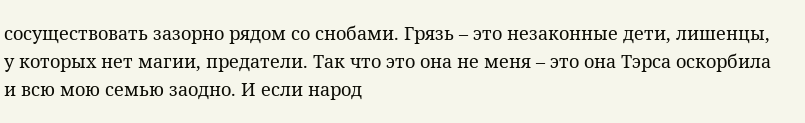сосуществовать зазорно рядом со снобами. Грязь – это незаконные дети, лишенцы, у которых нет магии, предатели. Так что это она не меня – это она Тэрса оскорбила и всю мою семью заодно. И если народ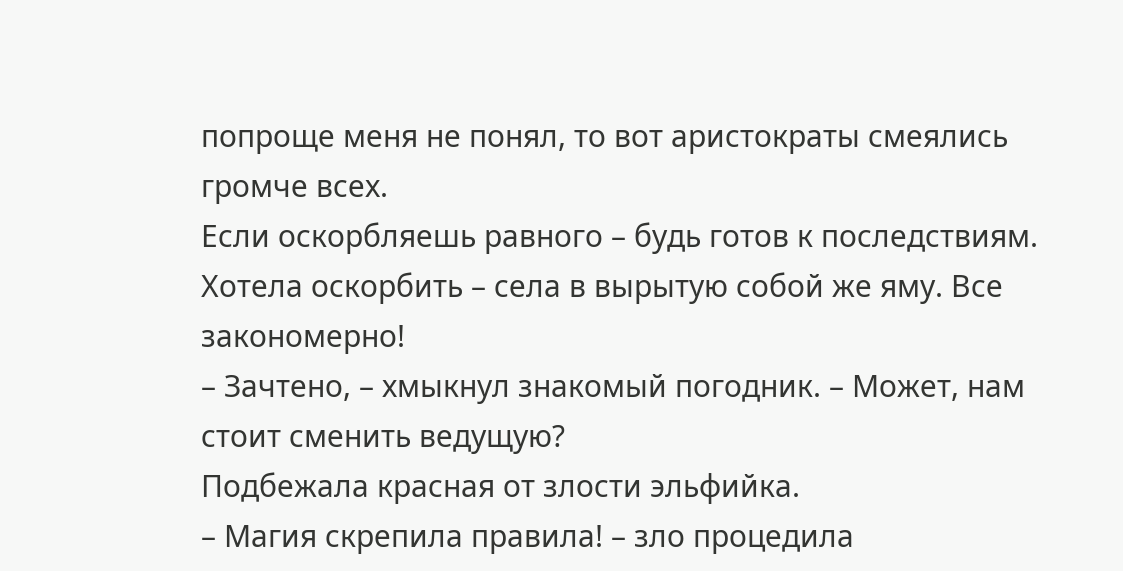попроще меня не понял, то вот аристократы смеялись громче всех.
Если оскорбляешь равного – будь готов к последствиям.
Хотела оскорбить – села в вырытую собой же яму. Все закономерно!
– Зачтено, – хмыкнул знакомый погодник. – Может, нам стоит сменить ведущую?
Подбежала красная от злости эльфийка.
– Магия скрепила правила! – зло процедила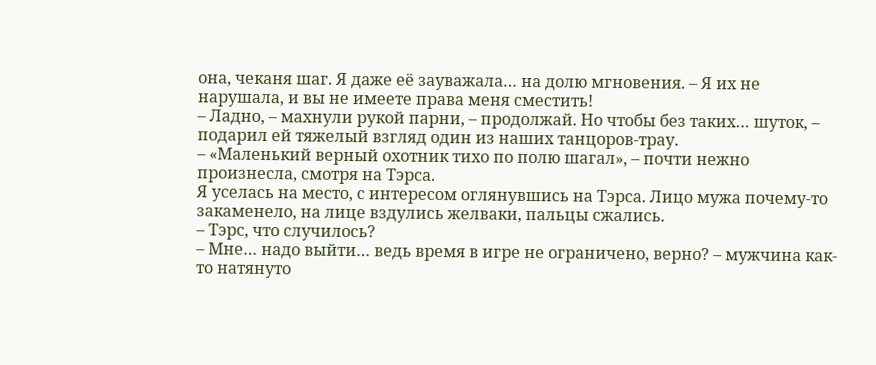она, чеканя шаг. Я даже её зауважала… на долю мгновения. – Я их не нарушала, и вы не имеете права меня сместить!
– Ладно, – махнули рукой парни, – продолжай. Но чтобы без таких… шуток, – подарил ей тяжелый взгляд один из наших танцоров-трау.
– «Маленький верный охотник тихо по полю шагал», – почти нежно произнесла, смотря на Тэрса.
Я уселась на место, с интересом оглянувшись на Тэрса. Лицо мужа почему-то закаменело, на лице вздулись желваки, пальцы сжались.
– Тэрс, что случилось?
– Мне… надо выйти… ведь время в игре не ограничено, верно? – мужчина как-то натянуто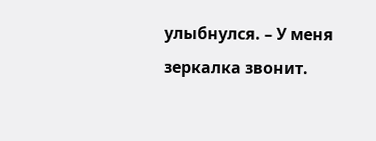улыбнулся. – У меня зеркалка звонит.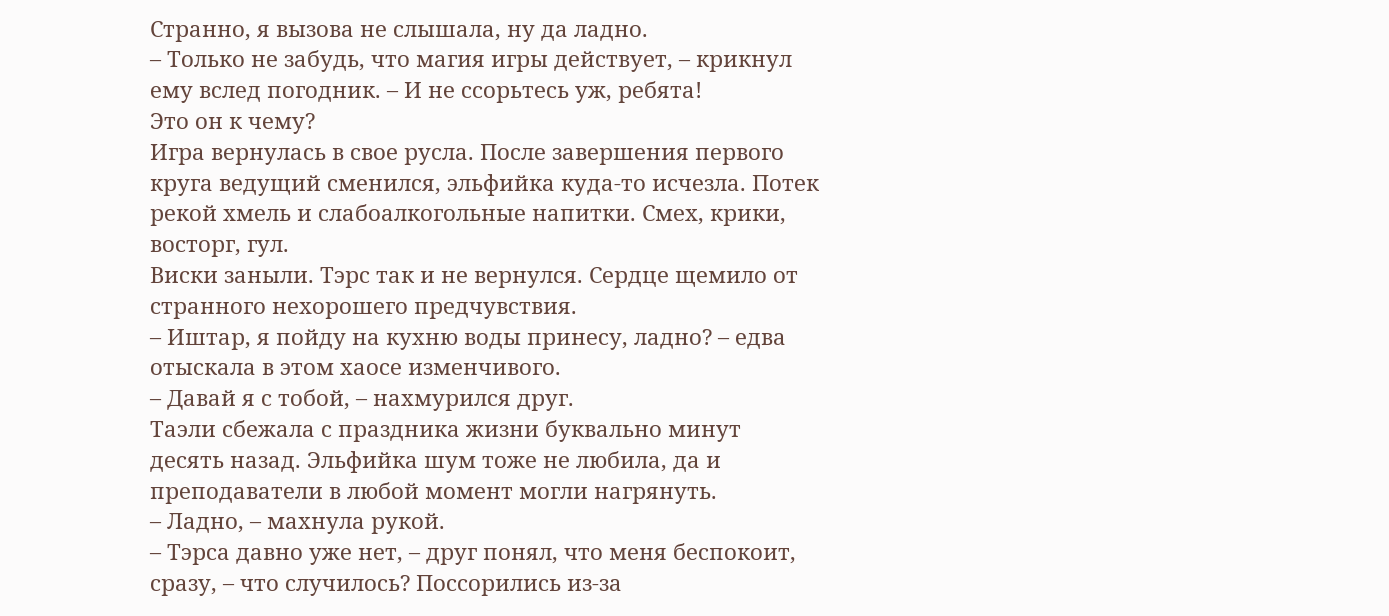Странно, я вызова не слышала, ну да ладно.
– Только не забудь, что магия игры действует, – крикнул ему вслед погодник. – И не ссорьтесь уж, ребята!
Это он к чему?
Игра вернулась в свое русла. После завершения первого круга ведущий сменился, эльфийка куда-то исчезла. Потек рекой хмель и слабоалкогольные напитки. Смех, крики, восторг, гул.
Виски заныли. Тэрс так и не вернулся. Сердце щемило от странного нехорошего предчувствия.
– Иштар, я пойду на кухню воды принесу, ладно? – едва отыскала в этом хаосе изменчивого.
– Давай я с тобой, – нахмурился друг.
Таэли сбежала с праздника жизни буквально минут десять назад. Эльфийка шум тоже не любила, да и преподаватели в любой момент могли нагрянуть.
– Ладно, – махнула рукой.
– Тэрса давно уже нет, – друг понял, что меня беспокоит, сразу, – что случилось? Поссорились из-за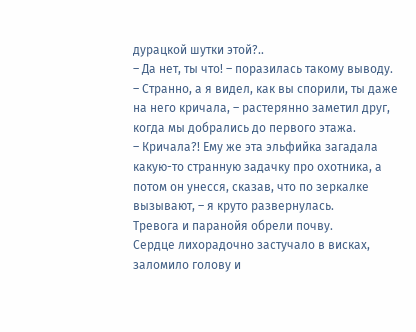дурацкой шутки этой?..
– Да нет, ты что! – поразилась такому выводу.
– Странно, а я видел, как вы спорили, ты даже на него кричала, – растерянно заметил друг, когда мы добрались до первого этажа.
– Кричала?! Ему же эта эльфийка загадала какую-то странную задачку про охотника, а потом он унесся, сказав, что по зеркалке вызывают, – я круто развернулась.
Тревога и паранойя обрели почву.
Сердце лихорадочно застучало в висках, заломило голову и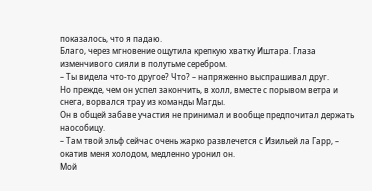показалось, что я падаю.
Благо, через мгновение ощутила крепкую хватку Иштара. Глаза изменчивого сияли в полутьме серебром.
– Ты видела что-то другое? Что? – напряженно выспрашивал друг.
Но прежде, чем он успел закончить, в холл, вместе с порывом ветра и снега, ворвался трау из команды Магды.
Он в общей забаве участия не принимал и вообще предпочитал держать наособицу.
– Там твой эльф сейчас очень жарко развлечется с Изильей ла Гарр, – окатив меня холодом, медленно уронил он.
Мой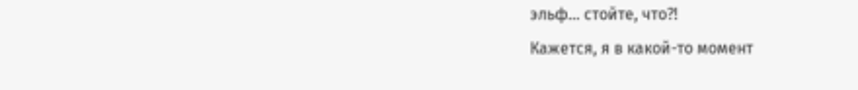эльф… стойте, что?!
Кажется, я в какой-то момент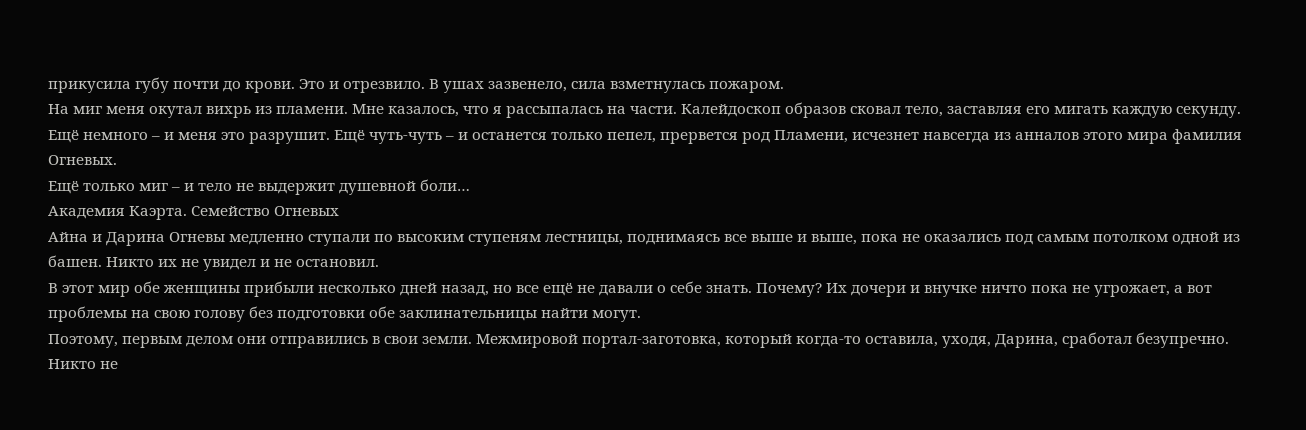прикусила губу почти до крови. Это и отрезвило. В ушах зазвенело, сила взметнулась пожаром.
На миг меня окутал вихрь из пламени. Мне казалось, что я рассыпалась на части. Калейдоскоп образов сковал тело, заставляя его мигать каждую секунду. Ещё немного – и меня это разрушит. Ещё чуть-чуть – и останется только пепел, прервется род Пламени, исчезнет навсегда из анналов этого мира фамилия Огневых.
Ещё только миг – и тело не выдержит душевной боли…
Академия Каэрта. Семейство Огневых
Айна и Дарина Огневы медленно ступали по высоким ступеням лестницы, поднимаясь все выше и выше, пока не оказались под самым потолком одной из башен. Никто их не увидел и не остановил.
В этот мир обе женщины прибыли несколько дней назад, но все ещё не давали о себе знать. Почему? Их дочери и внучке ничто пока не угрожает, а вот проблемы на свою голову без подготовки обе заклинательницы найти могут.
Поэтому, первым делом они отправились в свои земли. Межмировой портал-заготовка, который когда-то оставила, уходя, Дарина, сработал безупречно. Никто не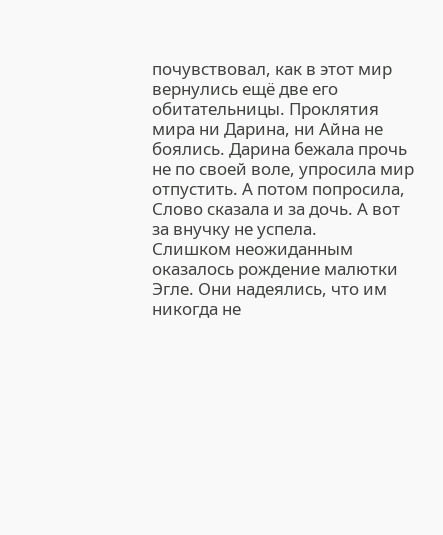почувствовал, как в этот мир вернулись ещё две его обитательницы. Проклятия мира ни Дарина, ни Айна не боялись. Дарина бежала прочь не по своей воле, упросила мир отпустить. А потом попросила, Слово сказала и за дочь. А вот за внучку не успела.
Слишком неожиданным оказалось рождение малютки Эгле. Они надеялись, что им никогда не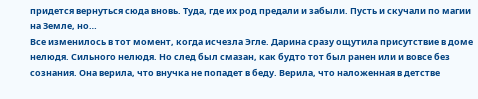придется вернуться сюда вновь. Туда, где их род предали и забыли. Пусть и скучали по магии на Земле, но…
Все изменилось в тот момент, когда исчезла Эгле. Дарина сразу ощутила присутствие в доме нелюдя. Сильного нелюдя. Но след был смазан, как будто тот был ранен или и вовсе без сознания. Она верила, что внучка не попадет в беду. Верила, что наложенная в детстве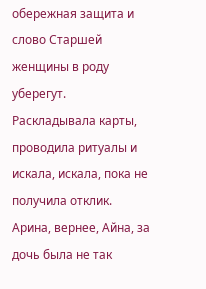обережная защита и слово Старшей женщины в роду уберегут.
Раскладывала карты, проводила ритуалы и искала, искала, пока не получила отклик.
Арина, вернее, Айна, за дочь была не так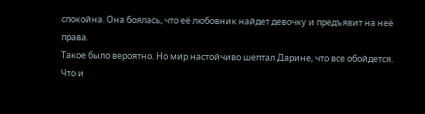спокойна. Она боялась, что её любовник найдет девочку и предъявит на неё права.
Такое было вероятно. Но мир настойчиво шептал Дарине, что все обойдется. Что и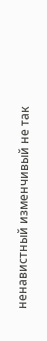ненавистный изменчивый не так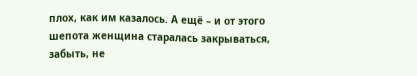плох, как им казалось. А ещё – и от этого шепота женщина старалась закрываться, забыть, не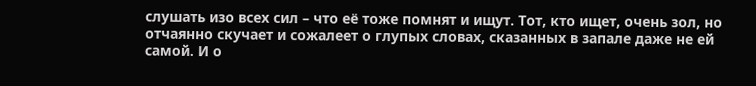слушать изо всех сил – что её тоже помнят и ищут. Тот, кто ищет, очень зол, но отчаянно скучает и сожалеет о глупых словах, сказанных в запале даже не ей самой. И о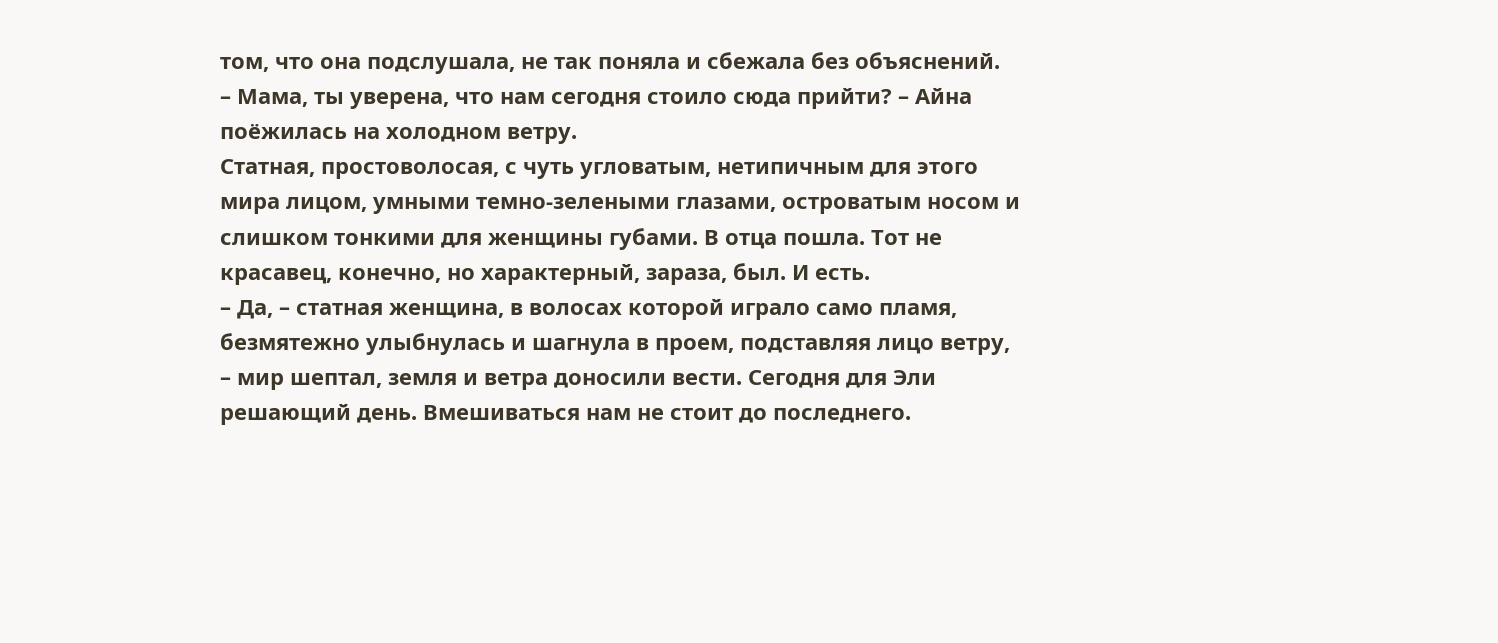том, что она подслушала, не так поняла и сбежала без объяснений.
– Мама, ты уверена, что нам сегодня стоило сюда прийти? – Айна поёжилась на холодном ветру.
Статная, простоволосая, с чуть угловатым, нетипичным для этого мира лицом, умными темно-зелеными глазами, островатым носом и слишком тонкими для женщины губами. В отца пошла. Тот не красавец, конечно, но характерный, зараза, был. И есть.
– Да, – статная женщина, в волосах которой играло само пламя, безмятежно улыбнулась и шагнула в проем, подставляя лицо ветру, – мир шептал, земля и ветра доносили вести. Сегодня для Эли решающий день. Вмешиваться нам не стоит до последнего.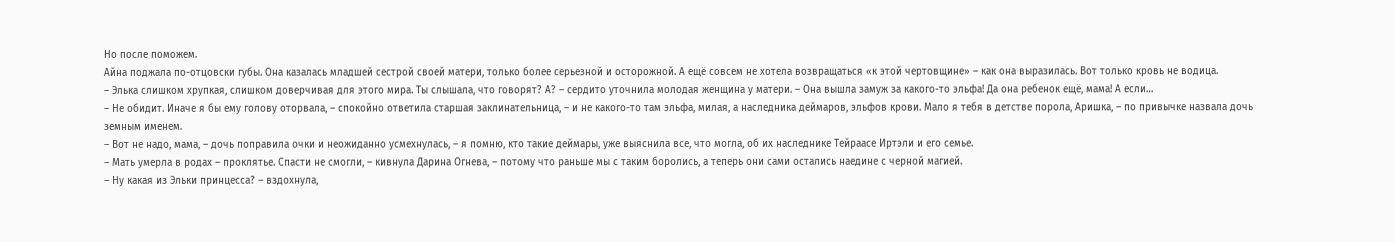Но после поможем.
Айна поджала по-отцовски губы. Она казалась младшей сестрой своей матери, только более серьезной и осторожной. А ещё совсем не хотела возвращаться «к этой чертовщине» – как она выразилась. Вот только кровь не водица.
– Элька слишком хрупкая, слишком доверчивая для этого мира. Ты слышала, что говорят? А? – сердито уточнила молодая женщина у матери. – Она вышла замуж за какого-то эльфа! Да она ребенок ещё, мама! А если…
– Не обидит. Иначе я бы ему голову оторвала, – спокойно ответила старшая заклинательница, – и не какого-то там эльфа, милая, а наследника деймаров, эльфов крови. Мало я тебя в детстве порола, Аришка, – по привычке назвала дочь земным именем.
– Вот не надо, мама, – дочь поправила очки и неожиданно усмехнулась, – я помню, кто такие деймары, уже выяснила все, что могла, об их наследнике Тейраасе Иртэли и его семье.
– Мать умерла в родах – проклятье. Спасти не смогли, – кивнула Дарина Огнева, – потому что раньше мы с таким боролись, а теперь они сами остались наедине с черной магией.
– Ну какая из Эльки принцесса? – вздохнула,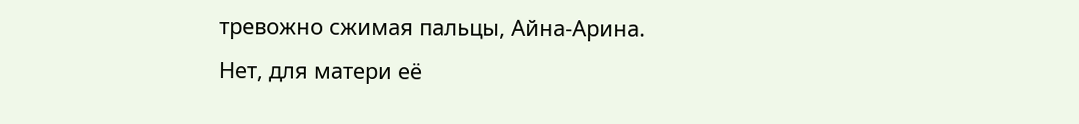тревожно сжимая пальцы, Айна-Арина.
Нет, для матери её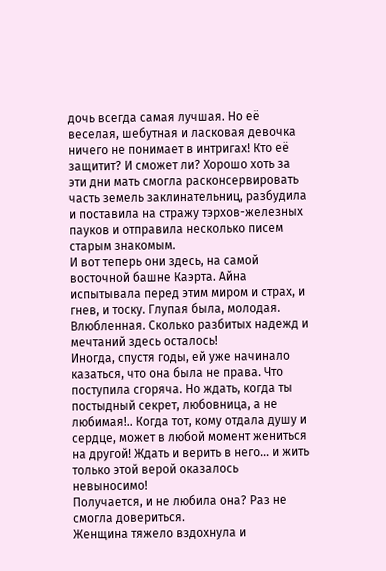дочь всегда самая лучшая. Но её веселая, шебутная и ласковая девочка ничего не понимает в интригах! Кто её защитит? И сможет ли? Хорошо хоть за эти дни мать смогла расконсервировать часть земель заклинательниц, разбудила и поставила на стражу тэрхов-железных пауков и отправила несколько писем старым знакомым.
И вот теперь они здесь, на самой восточной башне Каэрта. Айна испытывала перед этим миром и страх, и гнев, и тоску. Глупая была, молодая. Влюбленная. Сколько разбитых надежд и мечтаний здесь осталось!
Иногда, спустя годы, ей уже начинало казаться, что она была не права. Что поступила сгоряча. Но ждать, когда ты постыдный секрет, любовница, а не любимая!.. Когда тот, кому отдала душу и сердце, может в любой момент жениться на другой! Ждать и верить в него… и жить только этой верой оказалось невыносимо!
Получается, и не любила она? Раз не смогла довериться.
Женщина тяжело вздохнула и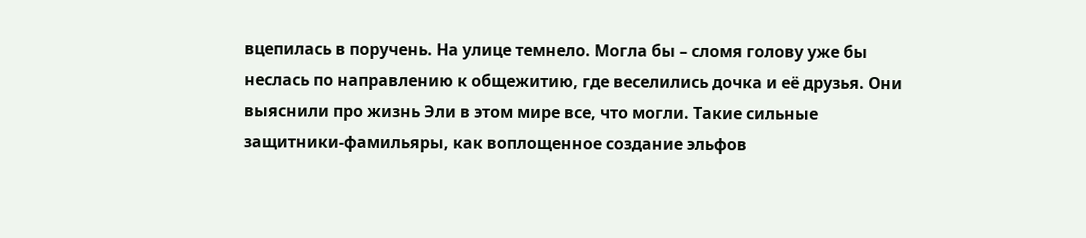вцепилась в поручень. На улице темнело. Могла бы – сломя голову уже бы неслась по направлению к общежитию, где веселились дочка и её друзья. Они выяснили про жизнь Эли в этом мире все, что могли. Такие сильные защитники-фамильяры, как воплощенное создание эльфов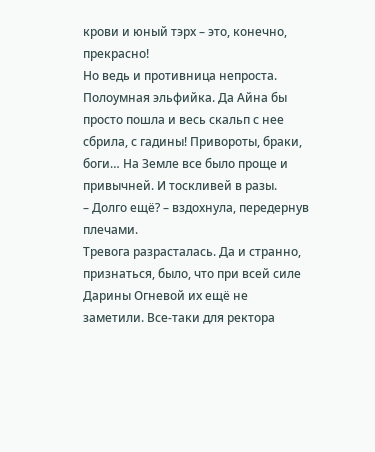крови и юный тэрх – это, конечно, прекрасно!
Но ведь и противница непроста. Полоумная эльфийка. Да Айна бы просто пошла и весь скальп с нее сбрила, с гадины! Привороты, браки, боги… На Земле все было проще и привычней. И тоскливей в разы.
– Долго ещё? – вздохнула, передернув плечами.
Тревога разрасталась. Да и странно, признаться, было, что при всей силе Дарины Огневой их ещё не заметили. Все-таки для ректора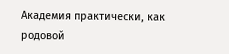Академия практически, как родовой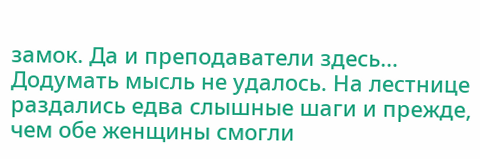замок. Да и преподаватели здесь…
Додумать мысль не удалось. На лестнице раздались едва слышные шаги и прежде, чем обе женщины смогли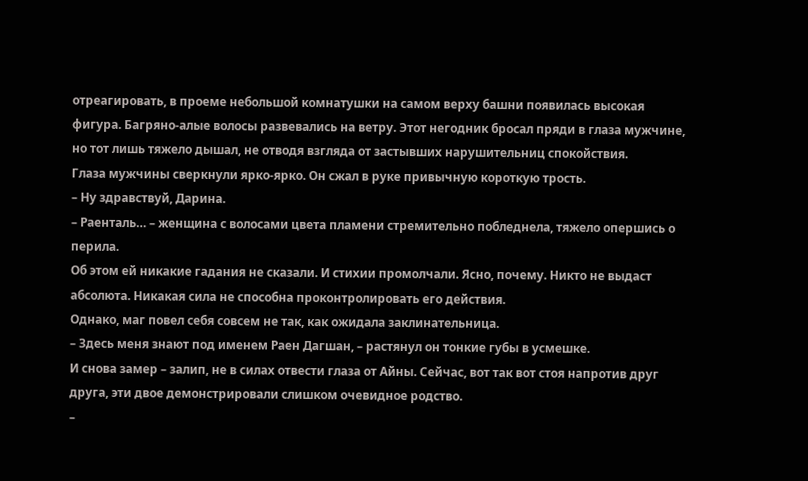отреагировать, в проеме небольшой комнатушки на самом верху башни появилась высокая фигура. Багряно-алые волосы развевались на ветру. Этот негодник бросал пряди в глаза мужчине, но тот лишь тяжело дышал, не отводя взгляда от застывших нарушительниц спокойствия.
Глаза мужчины сверкнули ярко-ярко. Он сжал в руке привычную короткую трость.
– Ну здравствуй, Дарина.
– Раенталь… – женщина с волосами цвета пламени стремительно побледнела, тяжело опершись о перила.
Об этом ей никакие гадания не сказали. И стихии промолчали. Ясно, почему. Никто не выдаст абсолюта. Никакая сила не способна проконтролировать его действия.
Однако, маг повел себя совсем не так, как ожидала заклинательница.
– Здесь меня знают под именем Раен Дагшан, – растянул он тонкие губы в усмешке.
И снова замер – залип, не в силах отвести глаза от Айны. Сейчас, вот так вот стоя напротив друг друга, эти двое демонстрировали слишком очевидное родство.
–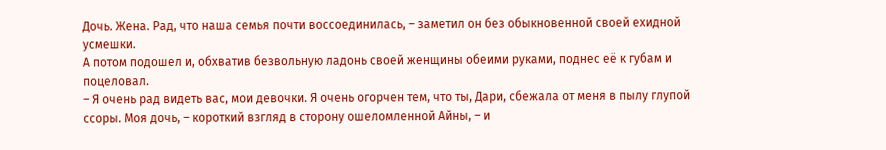Дочь. Жена. Рад, что наша семья почти воссоединилась, – заметил он без обыкновенной своей ехидной усмешки.
А потом подошел и, обхватив безвольную ладонь своей женщины обеими руками, поднес её к губам и поцеловал.
– Я очень рад видеть вас, мои девочки. Я очень огорчен тем, что ты, Дари, сбежала от меня в пылу глупой ссоры. Моя дочь, – короткий взгляд в сторону ошеломленной Айны, – и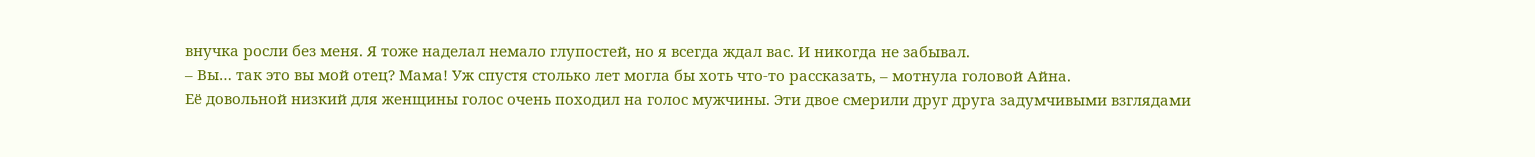внучка росли без меня. Я тоже наделал немало глупостей, но я всегда ждал вас. И никогда не забывал.
– Вы… так это вы мой отец? Мама! Уж спустя столько лет могла бы хоть что-то рассказать, – мотнула головой Айна.
Её довольной низкий для женщины голос очень походил на голос мужчины. Эти двое смерили друг друга задумчивыми взглядами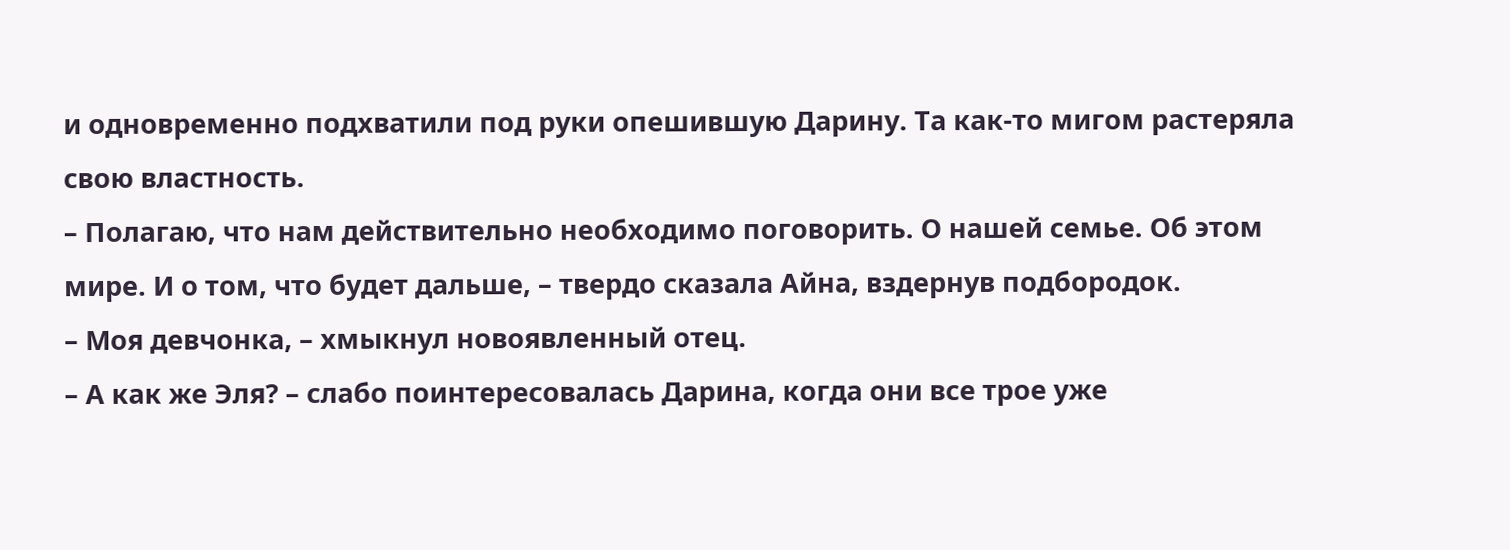и одновременно подхватили под руки опешившую Дарину. Та как-то мигом растеряла свою властность.
– Полагаю, что нам действительно необходимо поговорить. О нашей семье. Об этом мире. И о том, что будет дальше, – твердо сказала Айна, вздернув подбородок.
– Моя девчонка, – хмыкнул новоявленный отец.
– А как же Эля? – слабо поинтересовалась Дарина, когда они все трое уже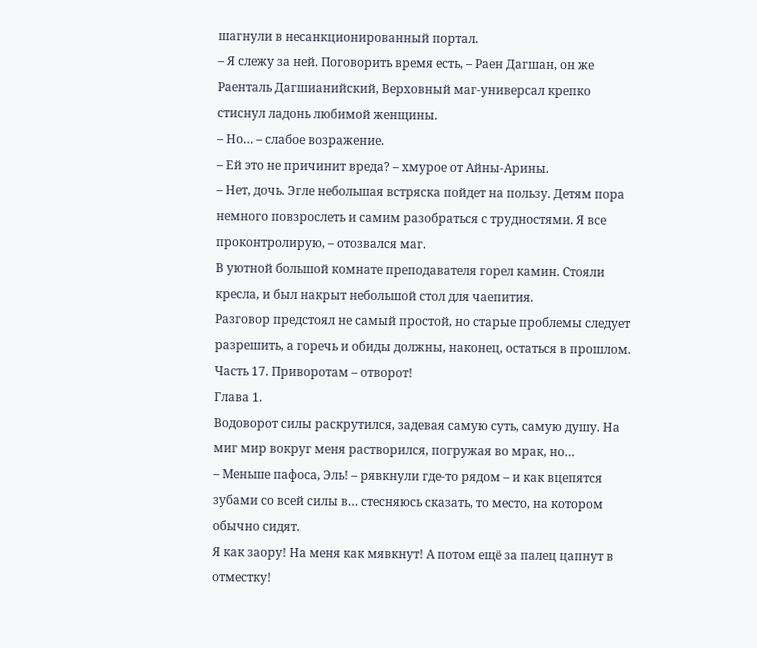шагнули в несанкционированный портал.
– Я слежу за ней. Поговорить время есть, – Раен Дагшан, он же Раенталь Дагшианийский, Верховный маг-универсал крепко стиснул ладонь любимой женщины.
– Но… – слабое возражение.
– Ей это не причинит вреда? – хмурое от Айны-Арины.
– Нет, дочь. Эгле небольшая встряска пойдет на пользу. Детям пора немного повзрослеть и самим разобраться с трудностями. Я все проконтролирую, – отозвался маг.
В уютной большой комнате преподавателя горел камин. Стояли кресла, и был накрыт небольшой стол для чаепития.
Разговор предстоял не самый простой, но старые проблемы следует разрешить, а горечь и обиды должны, наконец, остаться в прошлом.
Часть 17. Приворотам – отворот!
Глава 1.
Водоворот силы раскрутился, задевая самую суть, самую душу. На миг мир вокруг меня растворился, погружая во мрак, но…
– Меньше пафоса, Эль! – рявкнули где-то рядом – и как вцепятся зубами со всей силы в… стесняюсь сказать, то место, на котором обычно сидят.
Я как заору! На меня как мявкнут! А потом ещё за палец цапнут в отместку!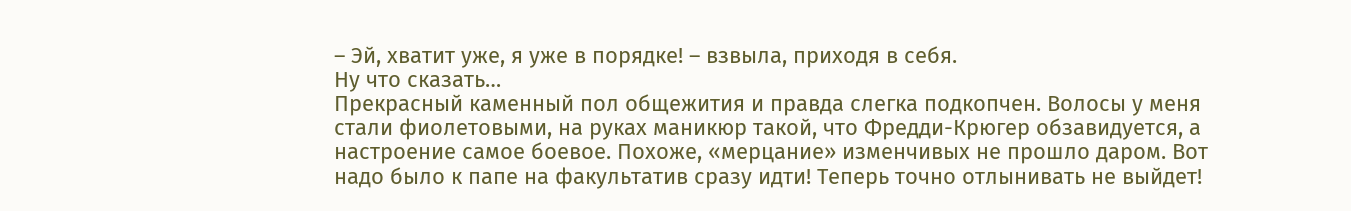– Эй, хватит уже, я уже в порядке! – взвыла, приходя в себя.
Ну что сказать…
Прекрасный каменный пол общежития и правда слегка подкопчен. Волосы у меня стали фиолетовыми, на руках маникюр такой, что Фредди-Крюгер обзавидуется, а настроение самое боевое. Похоже, «мерцание» изменчивых не прошло даром. Вот надо было к папе на факультатив сразу идти! Теперь точно отлынивать не выйдет!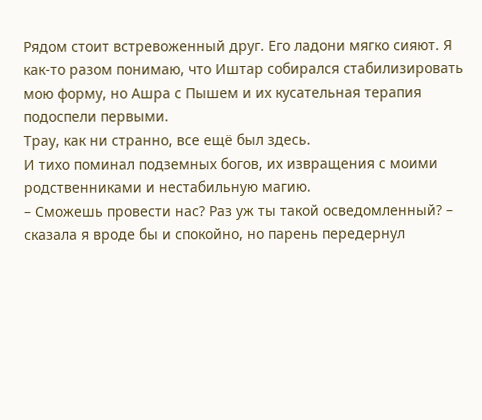Рядом стоит встревоженный друг. Его ладони мягко сияют. Я как-то разом понимаю, что Иштар собирался стабилизировать мою форму, но Ашра с Пышем и их кусательная терапия подоспели первыми.
Трау, как ни странно, все ещё был здесь.
И тихо поминал подземных богов, их извращения с моими родственниками и нестабильную магию.
– Сможешь провести нас? Раз уж ты такой осведомленный? – сказала я вроде бы и спокойно, но парень передернул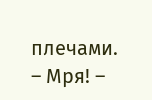плечами.
– Мря! –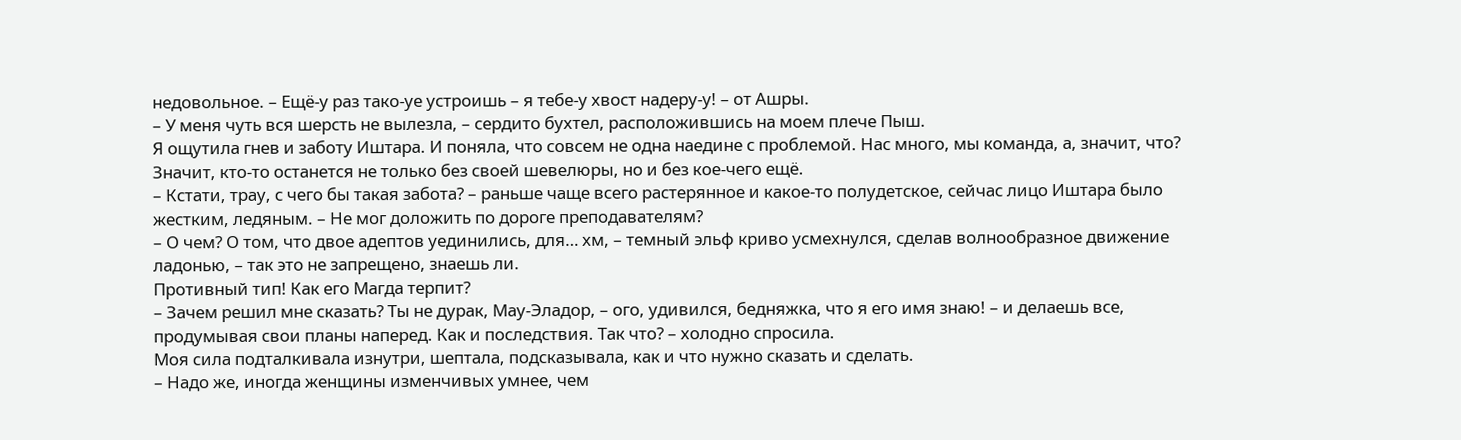недовольное. – Ещё-у раз тако-уе устроишь – я тебе-у хвост надеру-у! – от Ашры.
– У меня чуть вся шерсть не вылезла, – сердито бухтел, расположившись на моем плече Пыш.
Я ощутила гнев и заботу Иштара. И поняла, что совсем не одна наедине с проблемой. Нас много, мы команда, а, значит, что? Значит, кто-то останется не только без своей шевелюры, но и без кое-чего ещё.
– Кстати, трау, с чего бы такая забота? – раньше чаще всего растерянное и какое-то полудетское, сейчас лицо Иштара было жестким, ледяным. – Не мог доложить по дороге преподавателям?
– О чем? О том, что двое адептов уединились, для… хм, – темный эльф криво усмехнулся, сделав волнообразное движение ладонью, – так это не запрещено, знаешь ли.
Противный тип! Как его Магда терпит?
– Зачем решил мне сказать? Ты не дурак, Мау-Эладор, – ого, удивился, бедняжка, что я его имя знаю! – и делаешь все, продумывая свои планы наперед. Как и последствия. Так что? – холодно спросила.
Моя сила подталкивала изнутри, шептала, подсказывала, как и что нужно сказать и сделать.
– Надо же, иногда женщины изменчивых умнее, чем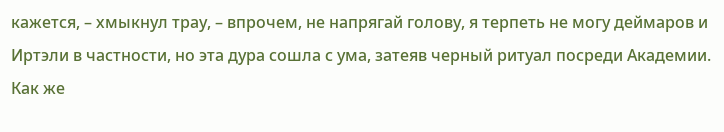кажется, – хмыкнул трау, – впрочем, не напрягай голову, я терпеть не могу деймаров и Иртэли в частности, но эта дура сошла с ума, затеяв черный ритуал посреди Академии.
Как же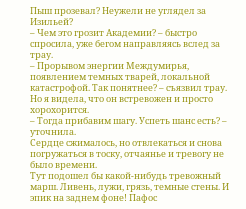Пыш прозевал? Неужели не углядел за Изильей?
– Чем это грозит Академии? – быстро спросила, уже бегом направляясь вслед за трау.
– Прорывом энергии Междумирья, появлением темных тварей, локальной катастрофой. Так понятнее? – съязвил трау. Но я видела, что он встревожен и просто хорохорится.
– Тогда прибавим шагу. Успеть шанс есть? – уточнила.
Сердце сжималось, но отвлекаться и снова погружаться в тоску, отчаянье и тревогу не было времени.
Тут подошел бы какой-нибудь тревожный марш. Ливень, лужи, грязь, темные стены. И эпик на заднем фоне! Пафос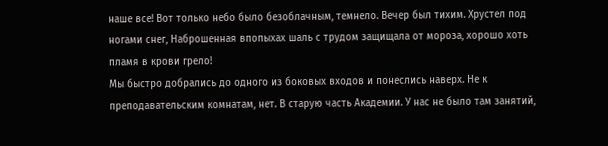наше все! Вот только небо было безоблачным, темнело. Вечер был тихим. Хрустел под ногами снег, Наброшенная впопыхах шаль с трудом защищала от мороза, хорошо хоть пламя в крови грело!
Мы быстро добрались до одного из боковых входов и понеслись наверх. Не к преподавательским комнатам, нет. В старую часть Академии. У нас не было там занятий,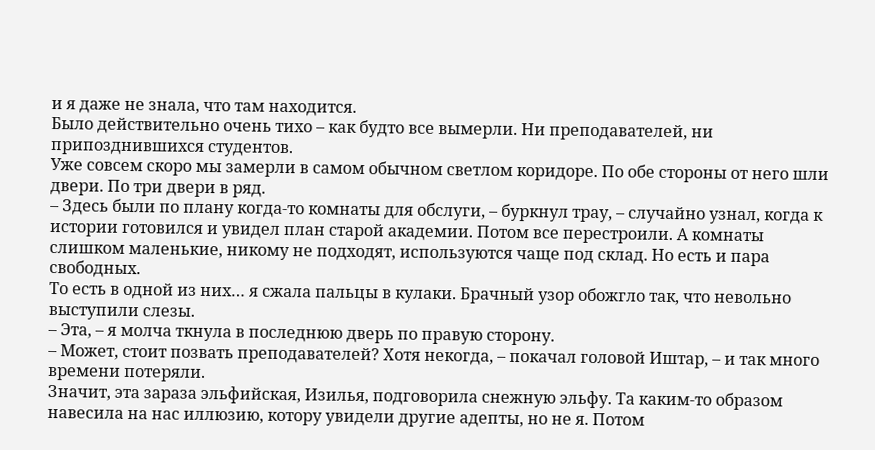и я даже не знала, что там находится.
Было действительно очень тихо – как будто все вымерли. Ни преподавателей, ни припозднившихся студентов.
Уже совсем скоро мы замерли в самом обычном светлом коридоре. По обе стороны от него шли двери. По три двери в ряд.
– Здесь были по плану когда-то комнаты для обслуги, – буркнул трау, – случайно узнал, когда к истории готовился и увидел план старой академии. Потом все перестроили. А комнаты слишком маленькие, никому не подходят, используются чаще под склад. Но есть и пара свободных.
То есть в одной из них… я сжала пальцы в кулаки. Брачный узор обожгло так, что невольно выступили слезы.
– Эта, – я молча ткнула в последнюю дверь по правую сторону.
– Может, стоит позвать преподавателей? Хотя некогда, – покачал головой Иштар, – и так много времени потеряли.
Значит, эта зараза эльфийская, Изилья, подговорила снежную эльфу. Та каким-то образом навесила на нас иллюзию, котору увидели другие адепты, но не я. Потом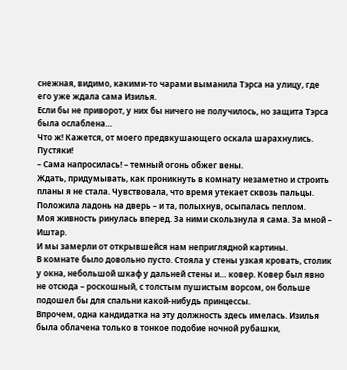снежная, видимо, какими-то чарами выманила Тэрса на улицу, где его уже ждала сама Изилья.
Если бы не приворот, у них бы ничего не получилось, но защита Тэрса была ослаблена…
Что ж! Кажется, от моего предвкушающего оскала шарахнулись. Пустяки!
– Сама напросилась! – темный огонь обжег вены.
Ждать, придумывать, как проникнуть в комнату незаметно и строить планы я не стала. Чувствовала, что время утекает сквозь пальцы.
Положила ладонь на дверь – и та, полыхнув, осыпалась пеплом.
Моя живность ринулась вперед. За ними скользнула я сама. За мной – Иштар.
И мы замерли от открывшейся нам неприглядной картины.
В комнате было довольно пусто. Стояла у стены узкая кровать, столик у окна, небольшой шкаф у дальней стены и… ковер. Ковер был явно не отсюда – роскошный, с толстым пушистым ворсом, он больше подошел бы для спальни какой-нибудь принцессы.
Впрочем, одна кандидатка на эту должность здесь имелась. Изилья была облачена только в тонкое подобие ночной рубашки,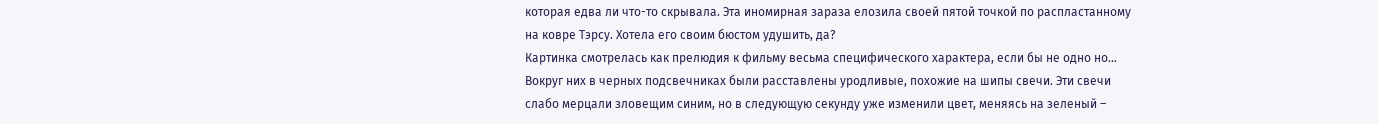которая едва ли что-то скрывала. Эта иномирная зараза елозила своей пятой точкой по распластанному на ковре Тэрсу. Хотела его своим бюстом удушить, да?
Картинка смотрелась как прелюдия к фильму весьма специфического характера, если бы не одно но… Вокруг них в черных подсвечниках были расставлены уродливые, похожие на шипы свечи. Эти свечи слабо мерцали зловещим синим, но в следующую секунду уже изменили цвет, меняясь на зеленый –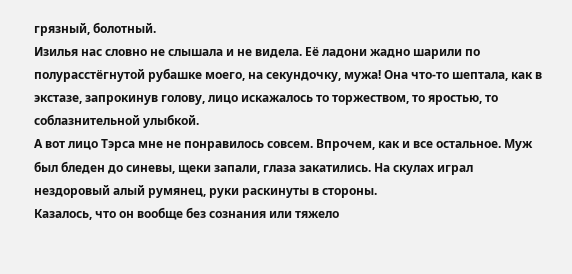грязный, болотный.
Изилья нас словно не слышала и не видела. Её ладони жадно шарили по полурасстёгнутой рубашке моего, на секундочку, мужа! Она что-то шептала, как в экстазе, запрокинув голову, лицо искажалось то торжеством, то яростью, то соблазнительной улыбкой.
А вот лицо Тэрса мне не понравилось совсем. Впрочем, как и все остальное. Муж был бледен до синевы, щеки запали, глаза закатились. На скулах играл нездоровый алый румянец, руки раскинуты в стороны.
Казалось, что он вообще без сознания или тяжело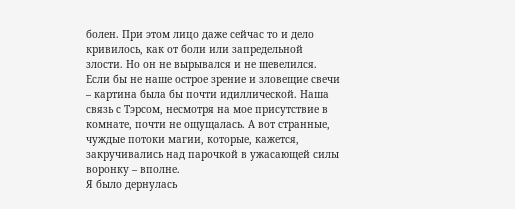болен. При этом лицо даже сейчас то и дело кривилось, как от боли или запредельной злости. Но он не вырывался и не шевелился.
Если бы не наше острое зрение и зловещие свечи – картина была бы почти идиллической. Наша связь с Тэрсом, несмотря на мое присутствие в комнате, почти не ощущалась. А вот странные, чуждые потоки магии, которые, кажется, закручивались над парочкой в ужасающей силы воронку – вполне.
Я было дернулась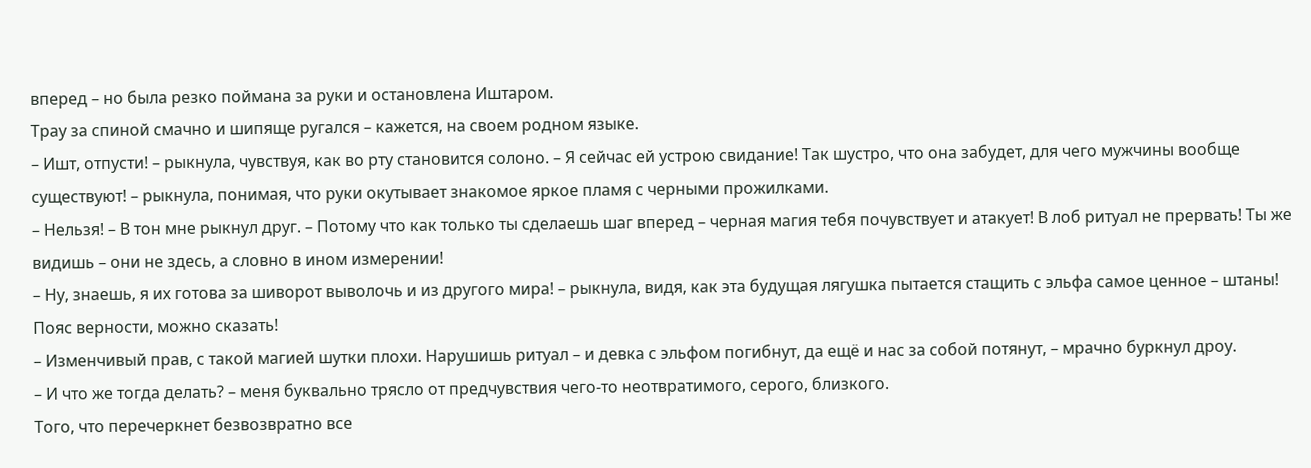вперед – но была резко поймана за руки и остановлена Иштаром.
Трау за спиной смачно и шипяще ругался – кажется, на своем родном языке.
– Ишт, отпусти! – рыкнула, чувствуя, как во рту становится солоно. – Я сейчас ей устрою свидание! Так шустро, что она забудет, для чего мужчины вообще существуют! – рыкнула, понимая, что руки окутывает знакомое яркое пламя с черными прожилками.
– Нельзя! – В тон мне рыкнул друг. – Потому что как только ты сделаешь шаг вперед – черная магия тебя почувствует и атакует! В лоб ритуал не прервать! Ты же видишь – они не здесь, а словно в ином измерении!
– Ну, знаешь, я их готова за шиворот выволочь и из другого мира! – рыкнула, видя, как эта будущая лягушка пытается стащить с эльфа самое ценное – штаны! Пояс верности, можно сказать!
– Изменчивый прав, с такой магией шутки плохи. Нарушишь ритуал – и девка с эльфом погибнут, да ещё и нас за собой потянут, – мрачно буркнул дроу.
– И что же тогда делать? – меня буквально трясло от предчувствия чего-то неотвратимого, серого, близкого.
Того, что перечеркнет безвозвратно все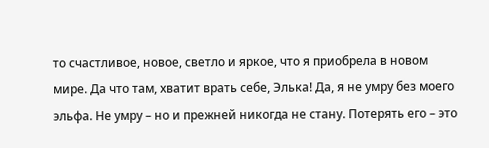то счастливое, новое, светло и яркое, что я приобрела в новом мире. Да что там, хватит врать себе, Элька! Да, я не умру без моего эльфа. Не умру – но и прежней никогда не стану. Потерять его – это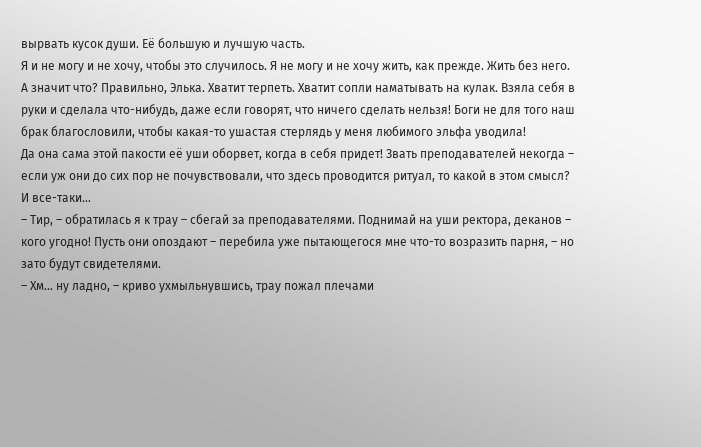вырвать кусок души. Её большую и лучшую часть.
Я и не могу и не хочу, чтобы это случилось. Я не могу и не хочу жить, как прежде. Жить без него.
А значит что? Правильно, Элька. Хватит терпеть. Хватит сопли наматывать на кулак. Взяла себя в руки и сделала что-нибудь, даже если говорят, что ничего сделать нельзя! Боги не для того наш брак благословили, чтобы какая-то ушастая стерлядь у меня любимого эльфа уводила!
Да она сама этой пакости её уши оборвет, когда в себя придет! Звать преподавателей некогда – если уж они до сих пор не почувствовали, что здесь проводится ритуал, то какой в этом смысл?
И все-таки…
– Тир, – обратилась я к трау – сбегай за преподавателями. Поднимай на уши ректора, деканов – кого угодно! Пусть они опоздают – перебила уже пытающегося мне что-то возразить парня, – но зато будут свидетелями.
– Хм… ну ладно, – криво ухмыльнувшись, трау пожал плечами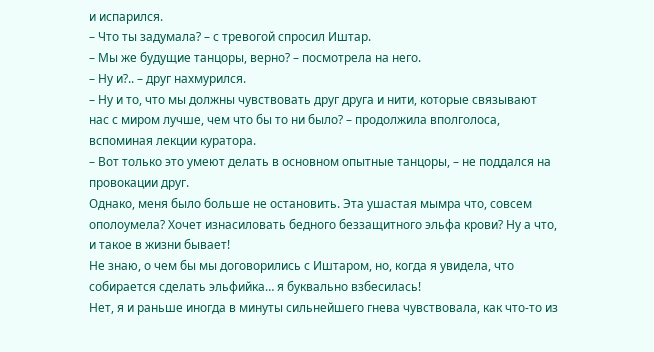и испарился.
– Что ты задумала? – с тревогой спросил Иштар.
– Мы же будущие танцоры, верно? – посмотрела на него.
– Ну и?.. – друг нахмурился.
– Ну и то, что мы должны чувствовать друг друга и нити, которые связывают нас с миром лучше, чем что бы то ни было? – продолжила вполголоса, вспоминая лекции куратора.
– Вот только это умеют делать в основном опытные танцоры, – не поддался на провокации друг.
Однако, меня было больше не остановить. Эта ушастая мымра что, совсем ополоумела? Хочет изнасиловать бедного беззащитного эльфа крови? Ну а что, и такое в жизни бывает!
Не знаю, о чем бы мы договорились с Иштаром, но, когда я увидела, что собирается сделать эльфийка… я буквально взбесилась!
Нет, я и раньше иногда в минуты сильнейшего гнева чувствовала, как что-то из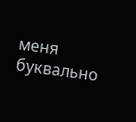меня буквально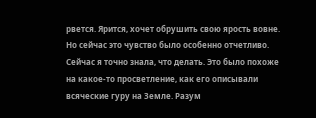рвется. Ярится, хочет обрушить свою ярость вовне.
Но сейчас это чувство было особенно отчетливо. Сейчас я точно знала, что делать. Это было похоже на какое-то просветление, как его описывали всяческие гуру на Земле. Разум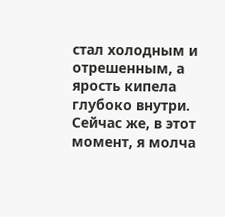стал холодным и отрешенным, а ярость кипела глубоко внутри.
Сейчас же, в этот момент, я молча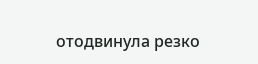отодвинула резко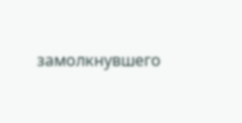замолкнувшего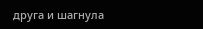друга и шагнула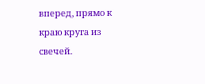вперед, прямо к краю круга из свечей.